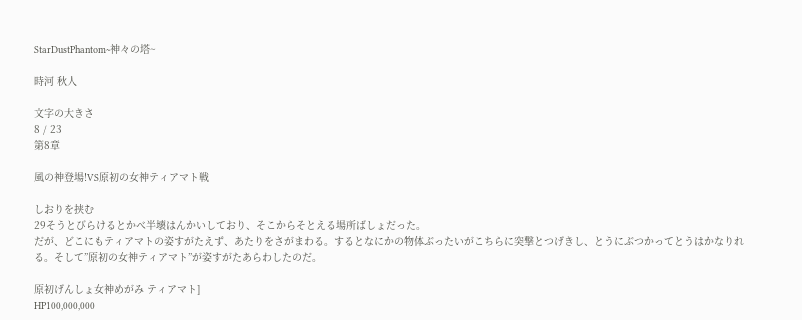StarDustPhantom~神々の塔~

時河 秋人

文字の大きさ
8 / 23
第8章

風の神登場!VS原初の女神ティアマト戦

しおりを挟む
29そうとびらけるとかべ半壊はんかいしており、そこからそとえる場所ばしょだった。
だが、どこにもティアマトの姿すがたえず、あたりをさがまわる。するとなにかの物体ぶったいがこちらに突撃とつげきし、とうにぶつかってとうはかなりれる。そして”原初の女神ティアマト”が姿すがたあらわしたのだ。

原初げんしょ女神めがみ ティアマト]
HP100,000,000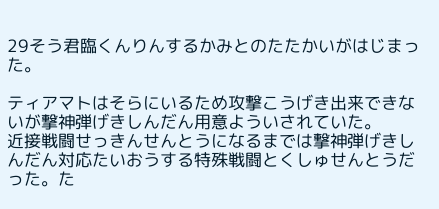29そう君臨くんりんするかみとのたたかいがはじまった。

ティアマトはそらにいるため攻撃こうげき出来できないが撃神弾げきしんだん用意よういされていた。
近接戦闘せっきんせんとうになるまでは撃神弾げきしんだん対応たいおうする特殊戦闘とくしゅせんとうだった。た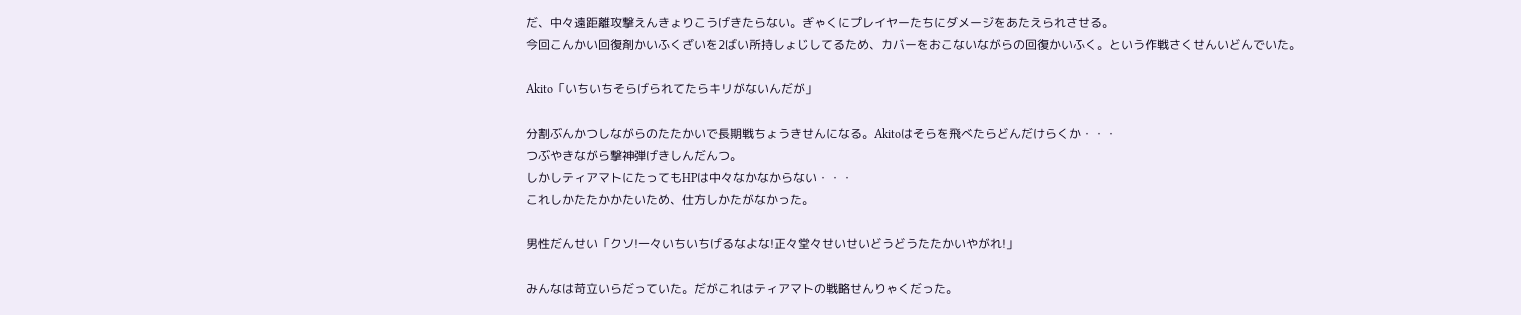だ、中々遠距離攻撃えんきょりこうげきたらない。ぎゃくにプレイヤーたちにダメージをあたえられさせる。
今回こんかい回復剤かいふくざいを2ばい所持しょじしてるため、カバーをおこないながらの回復かいふく。という作戦さくせんいどんでいた。

Akito「いちいちそらげられてたらキリがないんだが」

分割ぶんかつしながらのたたかいで長期戦ちょうきせんになる。Akitoはそらを飛べたらどんだけらくか・・・
つぶやきながら撃神弾げきしんだんつ。
しかしティアマトにたってもHPは中々なかなからない・・・
これしかたたかかたいため、仕方しかたがなかった。

男性だんせい「クソ!一々いちいちげるなよな!正々堂々せいせいどうどうたたかいやがれ!」

みんなは苛立いらだっていた。だがこれはティアマトの戦略せんりゃくだった。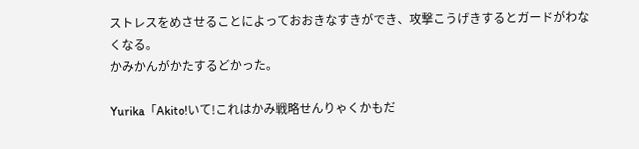ストレスをめさせることによっておおきなすきができ、攻撃こうげきするとガードがわなくなる。
かみかんがかたするどかった。

Yurika「Akito!いて!これはかみ戦略せんりゃくかもだ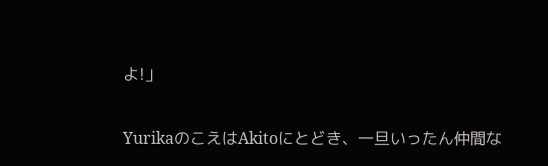よ!」

YurikaのこえはAkitoにとどき、一旦いったん仲間な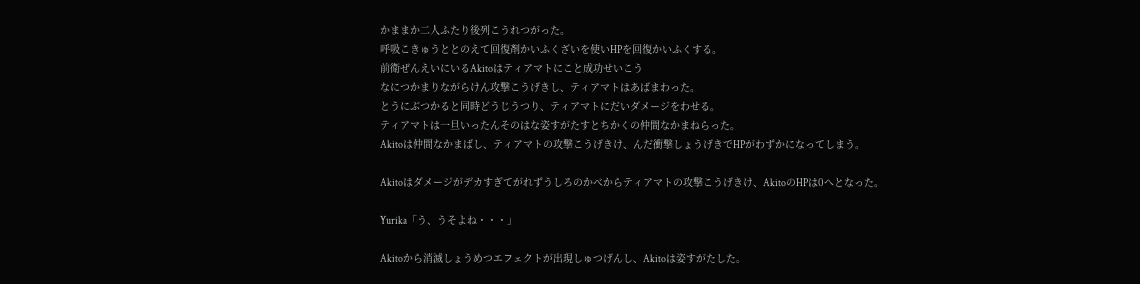かままか二人ふたり後列こうれつがった。
呼吸こきゅうととのえて回復剤かいふくざいを使いHPを回復かいふくする。
前衛ぜんえいにいるAkitoはティアマトにこと成功せいこう
なにつかまりながらけん攻撃こうげきし、ティアマトはあばまわった。
とうにぶつかると同時どうじうつり、ティアマトにだいダメージをわせる。
ティアマトは一旦いったんそのはな姿すがたすとちかくの仲間なかまねらった。
Akitoは仲間なかまばし、ティアマトの攻撃こうげきけ、んだ衝撃しょうげきでHPがわずかになってしまう。

Akitoはダメージがデカすぎてがれずうしろのかべからティアマトの攻撃こうげきけ、AkitoのHPは0へとなった。

Yurika「う、うそよね・・・」

Akitoから消滅しょうめつエフェクトが出現しゅつげんし、Akitoは姿すがたした。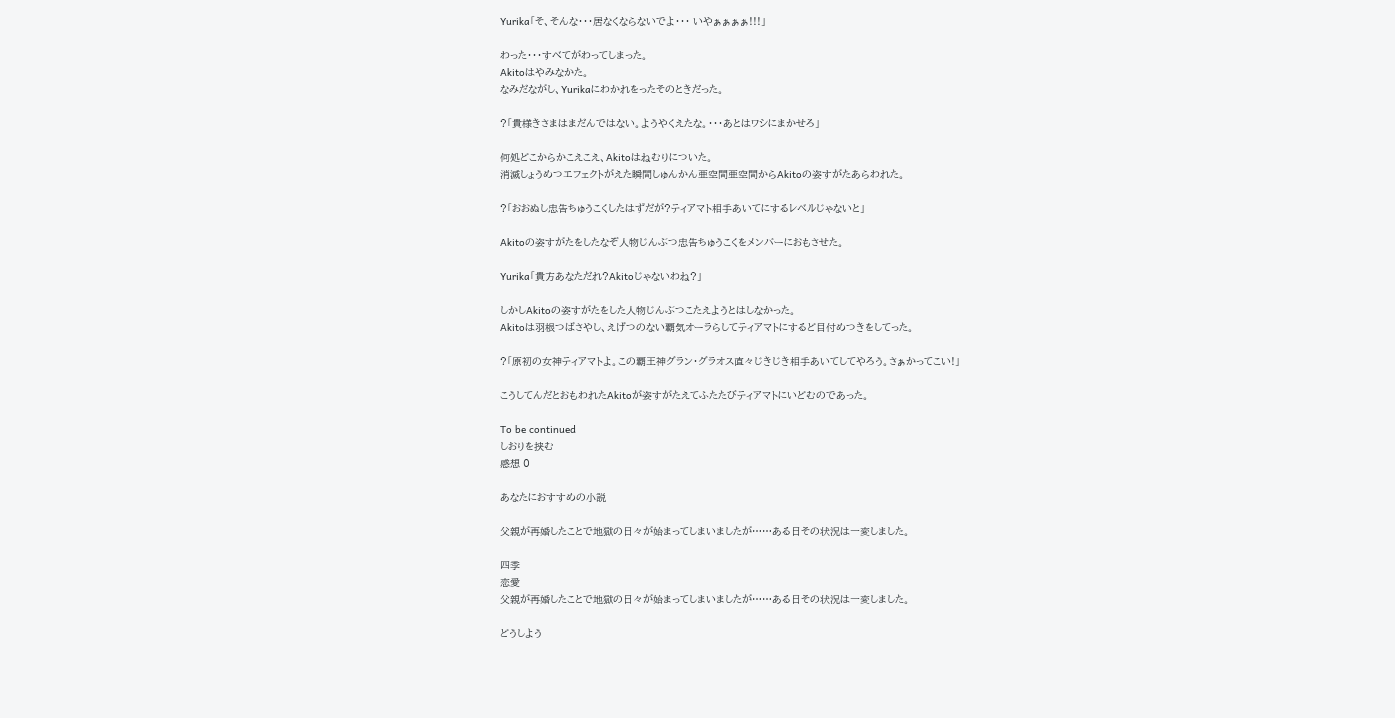Yurika「そ、そんな・・・居なくならないでよ・・・ いやぁぁぁぁ!!!」

わった・・・すべてがわってしまった。
Akitoはやみなかた。
なみだながし、Yurikaにわかれをったそのときだった。

?「貴様きさまはまだんではない。ようやくえたな。・・・あとはワシにまかせろ」

何処どこからかこえこえ、Akitoはねむりについた。
消滅しょうめつエフェクトがえた瞬間しゅんかん亜空間亜空間からAkitoの姿すがたあらわれた。

?「おおぬし忠告ちゅうこくしたはずだが?ティアマト相手あいてにするレベルじゃないと」

Akitoの姿すがたをしたなぞ人物じんぶつ忠告ちゅうこくをメンバーにおもさせた。

Yurika「貴方あなただれ?Akitoじゃないわね?」

しかしAkitoの姿すがたをした人物じんぶつこたえようとはしなかった。
Akitoは羽根つばさやし、えげつのない覇気オーラらしてティアマトにするど目付めつきをしてった。

?「原初の女神ティアマトよ。この覇王神グラン・グラオス直々じきじき相手あいてしてやろう。さぁかってこい!」

こうしてんだとおもわれたAkitoが姿すがたえてふたたびティアマトにいどむのであった。

To be continued
しおりを挟む
感想 0

あなたにおすすめの小説

父親が再婚したことで地獄の日々が始まってしまいましたが……ある日その状況は一変しました。

四季
恋愛
父親が再婚したことで地獄の日々が始まってしまいましたが……ある日その状況は一変しました。

どうしよう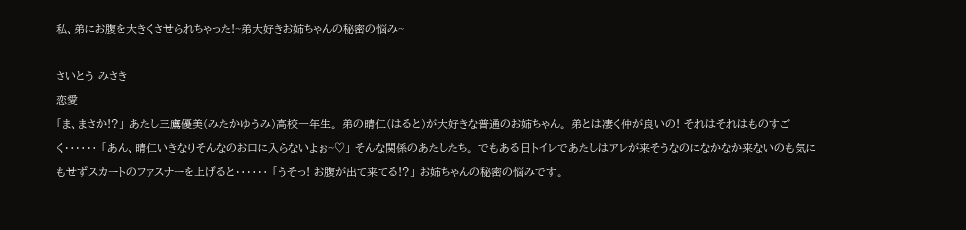私、弟にお腹を大きくさせられちゃった!~弟大好きお姉ちゃんの秘密の悩み~

さいとう みさき
恋愛
「ま、まさか!?」 あたし三鷹優美(みたかゆうみ)高校一年生。 弟の晴仁(はると)が大好きな普通のお姉ちゃん。 弟とは凄く仲が良いの! それはそれはものすごく‥‥‥ 「あん、晴仁いきなりそんなのお口に入らないよぉ~♡」 そんな関係のあたしたち。 でもある日トイレであたしはアレが来そうなのになかなか来ないのも気にもせずスカートのファスナーを上げると‥‥‥ 「うそっ! お腹が出て来てる!?」 お姉ちゃんの秘密の悩みです。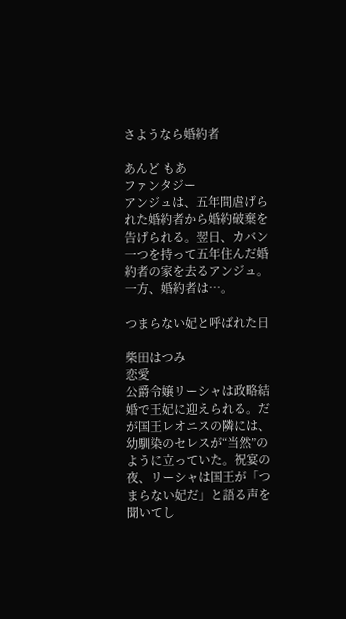さようなら婚約者

あんど もあ
ファンタジー
アンジュは、五年間虐げられた婚約者から婚約破棄を告げられる。翌日、カバン一つを持って五年住んだ婚約者の家を去るアンジュ。一方、婚約者は…。

つまらない妃と呼ばれた日

柴田はつみ
恋愛
公爵令嬢リーシャは政略結婚で王妃に迎えられる。だが国王レオニスの隣には、幼馴染のセレスが“当然”のように立っていた。祝宴の夜、リーシャは国王が「つまらない妃だ」と語る声を聞いてし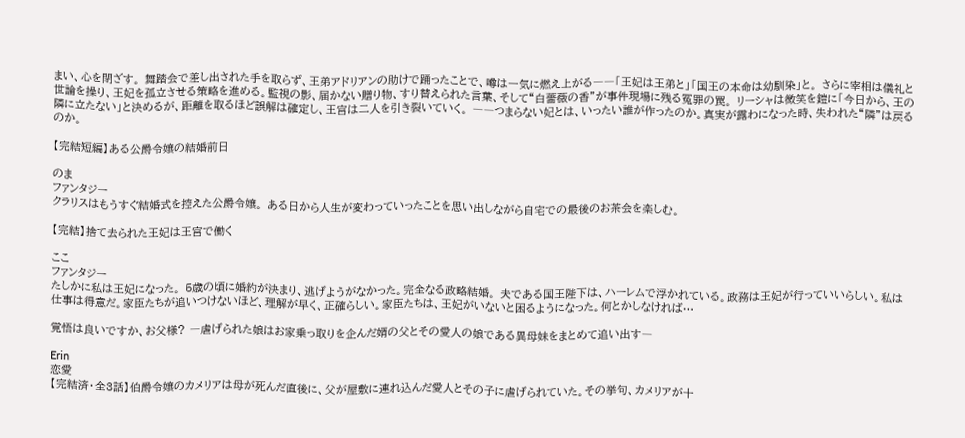まい、心を閉ざす。 舞踏会で差し出された手を取らず、王弟アドリアンの助けで踊ったことで、噂は一気に燃え上がる――「王妃は王弟と」「国王の本命は幼馴染」と。 さらに宰相は儀礼と世論を操り、王妃を孤立させる策略を進める。監視の影、届かない贈り物、すり替えられた言葉、そして“白薔薇の香”が事件現場に残る冤罪の罠。 リーシャは微笑を鎧に「今日から、王の隣に立たない」と決めるが、距離を取るほど誤解は確定し、王宮は二人を引き裂いていく。 ――つまらない妃とは、いったい誰が作ったのか。真実が露わになった時、失われた“隣”は戻るのか。

【完結短編】ある公爵令嬢の結婚前日

のま
ファンタジー
クラリスはもうすぐ結婚式を控えた公爵令嬢。 ある日から人生が変わっていったことを思い出しながら自宅での最後のお茶会を楽しむ。

【完結】捨て去られた王妃は王宮で働く

ここ
ファンタジー
たしかに私は王妃になった。 5歳の頃に婚約が決まり、逃げようがなかった。完全なる政略結婚。 夫である国王陛下は、ハーレムで浮かれている。政務は王妃が行っていいらしい。私は仕事は得意だ。家臣たちが追いつけないほど、理解が早く、正確らしい。家臣たちは、王妃がいないと困るようになった。何とかしなければ…

覚悟は良いですか、お父様? ―虐げられた娘はお家乗っ取りを企んだ婿の父とその愛人の娘である異母妹をまとめて追い出す―

Erin
恋愛
【完結済・全3話】伯爵令嬢のカメリアは母が死んだ直後に、父が屋敷に連れ込んだ愛人とその子に虐げられていた。その挙句、カメリアが十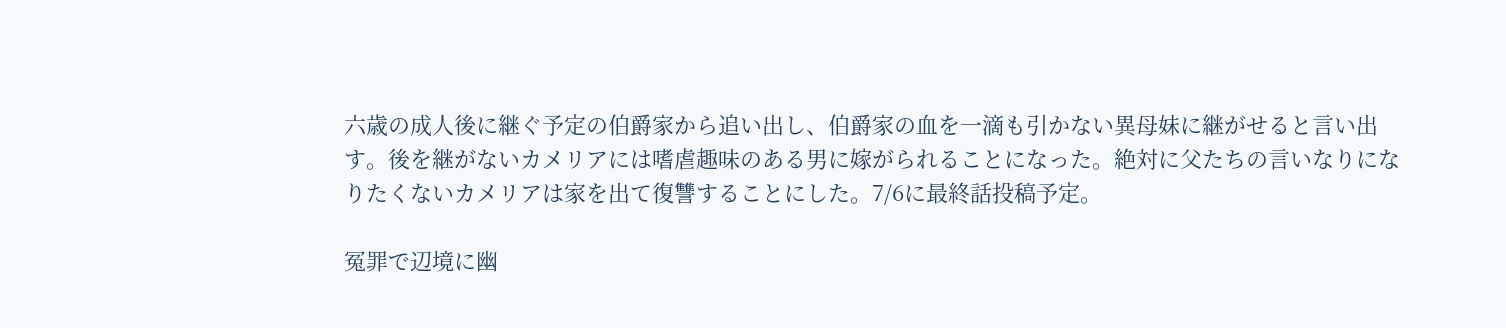六歳の成人後に継ぐ予定の伯爵家から追い出し、伯爵家の血を一滴も引かない異母妹に継がせると言い出す。後を継がないカメリアには嗜虐趣味のある男に嫁がられることになった。絶対に父たちの言いなりになりたくないカメリアは家を出て復讐することにした。7/6に最終話投稿予定。

冤罪で辺境に幽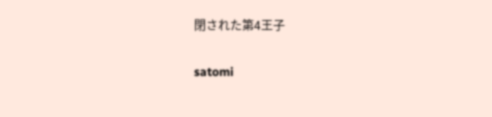閉された第4王子

satomi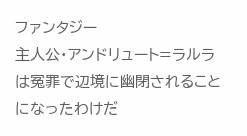ファンタジー
主人公・アンドリュート=ラルラは冤罪で辺境に幽閉されることになったわけだ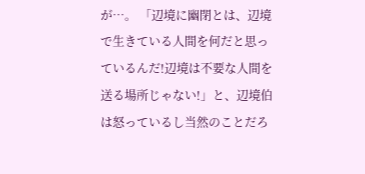が…。 「辺境に幽閉とは、辺境で生きている人間を何だと思っているんだ!辺境は不要な人間を送る場所じゃない!」と、辺境伯は怒っているし当然のことだろ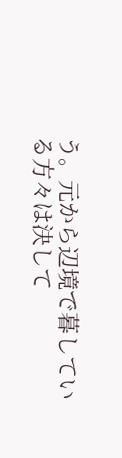う。元から辺境で暮している方々は決して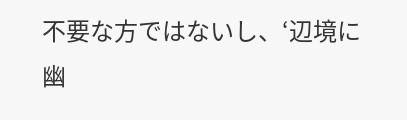不要な方ではないし、‘辺境に幽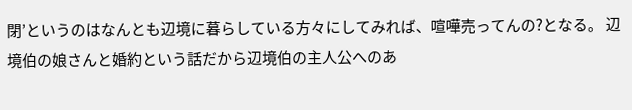閉’というのはなんとも辺境に暮らしている方々にしてみれば、喧嘩売ってんの?となる。 辺境伯の娘さんと婚約という話だから辺境伯の主人公へのあ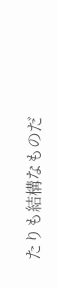たりも結構なものだ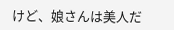けど、娘さんは美人だ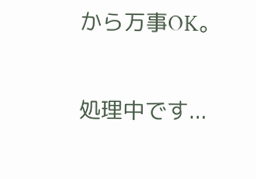から万事OK。

処理中です...